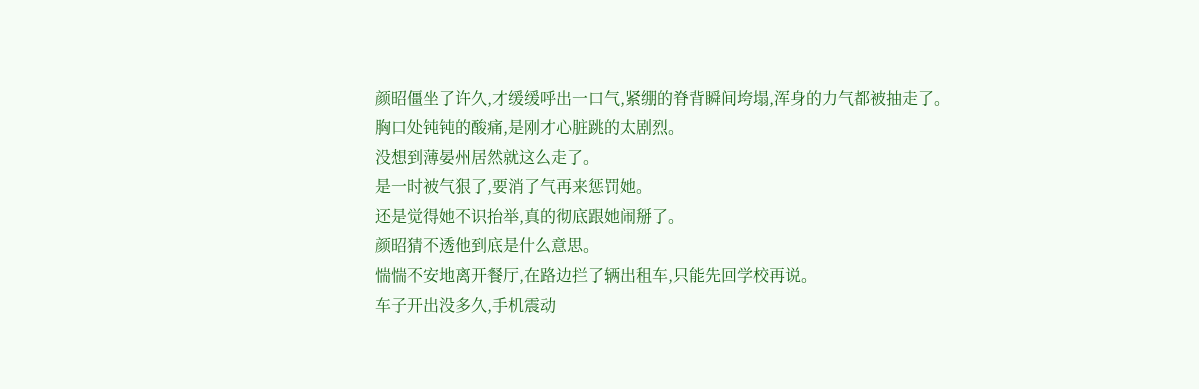颜昭僵坐了许久,才缓缓呼出一口气,紧绷的脊背瞬间垮塌,浑身的力气都被抽走了。
胸口处钝钝的酸痛,是刚才心脏跳的太剧烈。
没想到薄晏州居然就这么走了。
是一时被气狠了,要消了气再来惩罚她。
还是觉得她不识抬举,真的彻底跟她闹掰了。
颜昭猜不透他到底是什么意思。
惴惴不安地离开餐厅,在路边拦了辆出租车,只能先回学校再说。
车子开出没多久,手机震动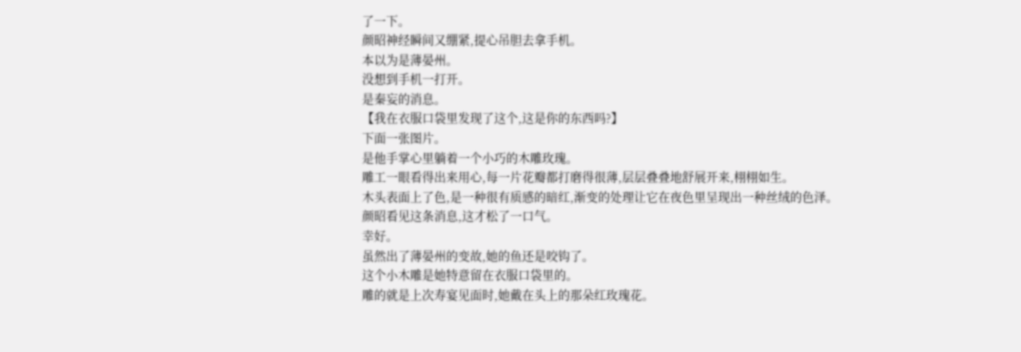了一下。
颜昭神经瞬间又绷紧,提心吊胆去拿手机。
本以为是薄晏州。
没想到手机一打开。
是秦妄的消息。
【我在衣服口袋里发现了这个,这是你的东西吗?】
下面一张图片。
是他手掌心里躺着一个小巧的木雕玫瑰。
雕工一眼看得出来用心,每一片花瓣都打磨得很薄,层层叠叠地舒展开来,栩栩如生。
木头表面上了色,是一种很有质感的暗红,渐变的处理让它在夜色里呈现出一种丝绒的色泽。
颜昭看见这条消息,这才松了一口气。
幸好。
虽然出了薄晏州的变故,她的鱼还是咬钩了。
这个小木雕是她特意留在衣服口袋里的。
雕的就是上次寿宴见面时,她戴在头上的那朵红玫瑰花。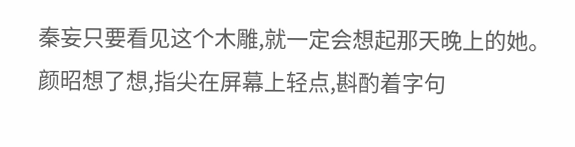秦妄只要看见这个木雕,就一定会想起那天晚上的她。
颜昭想了想,指尖在屏幕上轻点,斟酌着字句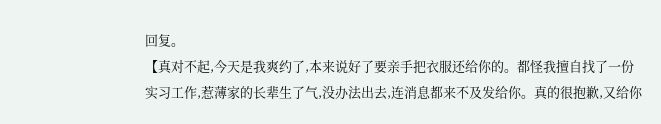回复。
【真对不起,今天是我爽约了,本来说好了要亲手把衣服还给你的。都怪我擅自找了一份实习工作,惹薄家的长辈生了气,没办法出去,连消息都来不及发给你。真的很抱歉,又给你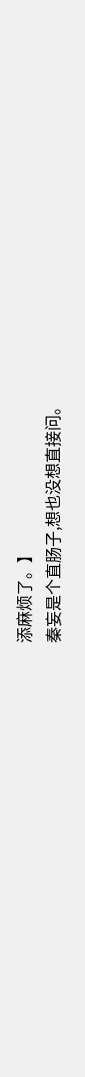添麻烦了。】
秦妄是个直肠子,想也没想直接问。